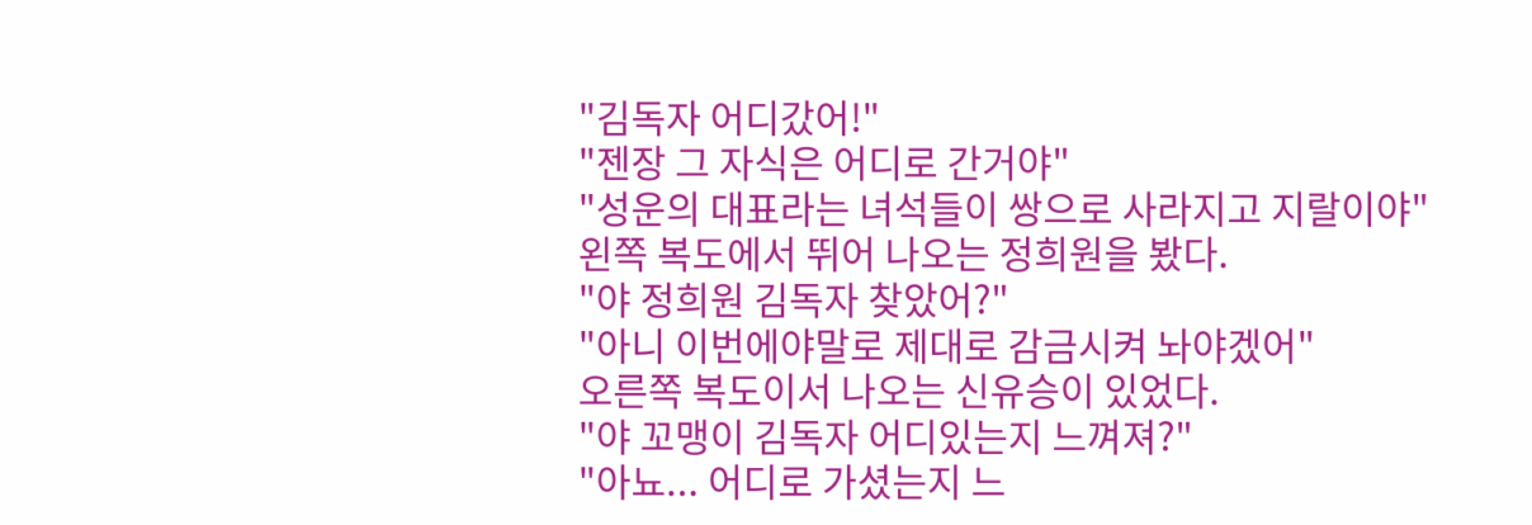"김독자 어디갔어!"
"젠장 그 자식은 어디로 간거야"
"성운의 대표라는 녀석들이 쌍으로 사라지고 지랄이야"
왼쪽 복도에서 뛰어 나오는 정희원을 봤다.
"야 정희원 김독자 찾았어?"
"아니 이번에야말로 제대로 감금시켜 놔야겠어"
오른쪽 복도이서 나오는 신유승이 있었다.
"야 꼬맹이 김독자 어디있는지 느껴져?"
"아뇨... 어디로 가셨는지 느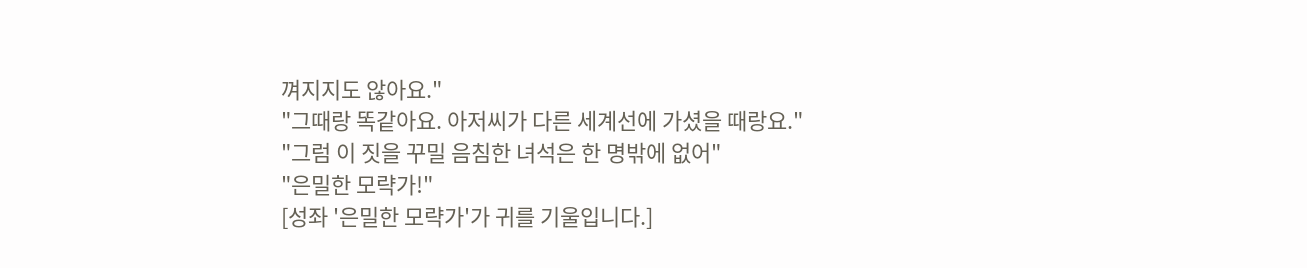껴지지도 않아요."
"그때랑 똑같아요. 아저씨가 다른 세계선에 가셨을 때랑요."
"그럼 이 짓을 꾸밀 음침한 녀석은 한 명밖에 없어"
"은밀한 모략가!"
[성좌 '은밀한 모략가'가 귀를 기울입니다.]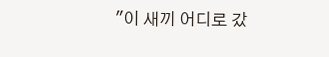"이 새끼 어디로 갔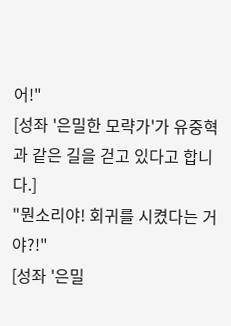어!"
[성좌 '은밀한 모략가'가 유중혁과 같은 길을 걷고 있다고 합니다.]
"뭔소리야! 회귀를 시켰다는 거야?!"
[성좌 '은밀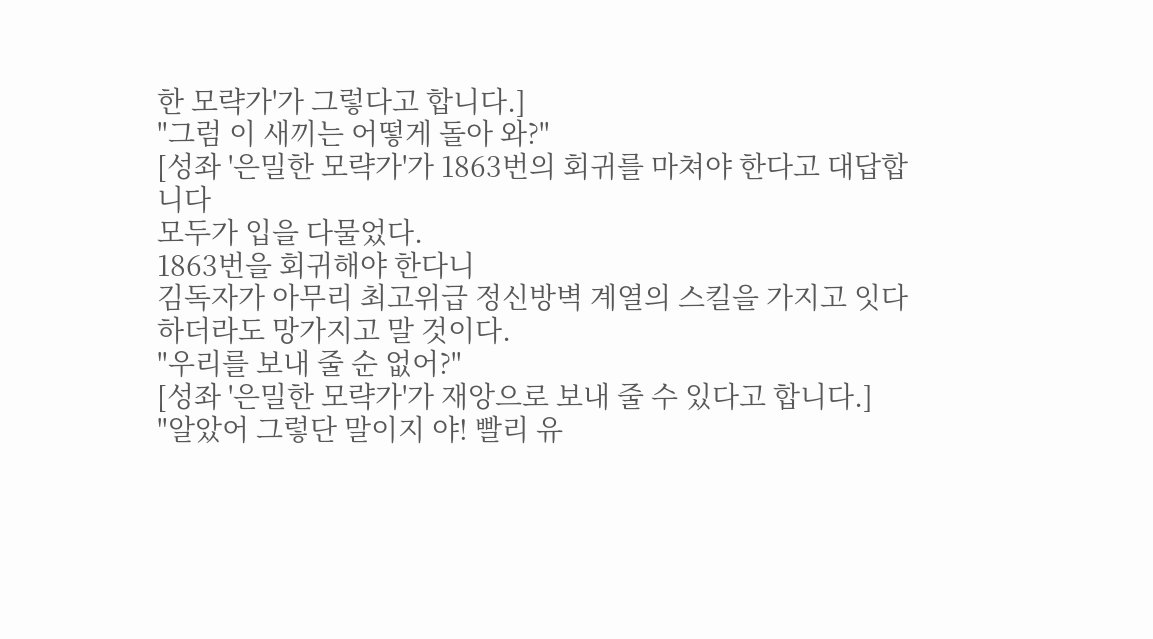한 모략가'가 그렇다고 합니다.]
"그럼 이 새끼는 어떻게 돌아 와?"
[성좌 '은밀한 모략가'가 1863번의 회귀를 마쳐야 한다고 대답합니다
모두가 입을 다물었다.
1863번을 회귀해야 한다니
김독자가 아무리 최고위급 정신방벽 계열의 스킬을 가지고 잇다 하더라도 망가지고 말 것이다.
"우리를 보내 줄 순 없어?"
[성좌 '은밀한 모략가'가 재앙으로 보내 줄 수 있다고 합니다.]
"알았어 그렇단 말이지 야! 빨리 유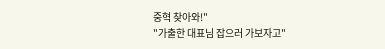중혁 찾아와!"
"가출한 대표님 잡으러 가보자고"